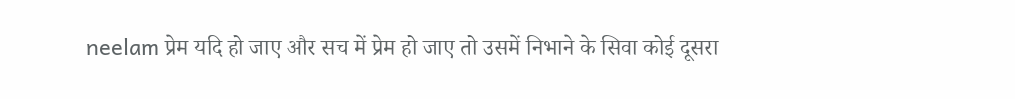neelam प्रेम यदि हो जाए और सच में प्रेम हो जाए तो उसमें निभाने के सिवा कोई दूसरा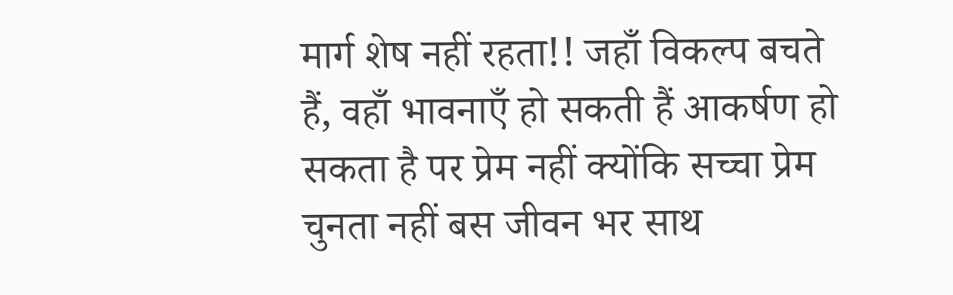मार्ग शेष नहीं रहता!! जहाँ विकल्प बचते हैं, वहाँ भावनाएँ हो सकती हैं आकर्षण हो सकता है पर प्रेम नहीं क्योंकि सच्चा प्रेम चुनता नहीं बस जीवन भर साथ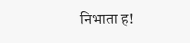निभाता ह!